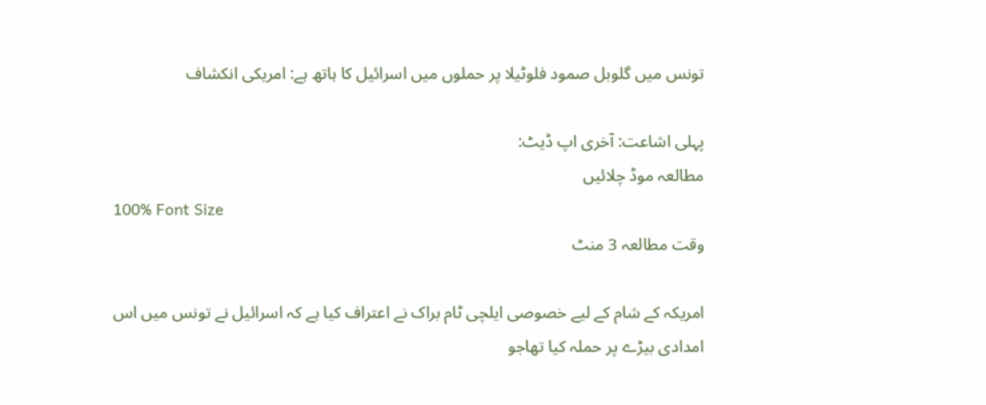تونس میں گلوبل صمود فلوٹیلا پر حملوں میں اسرائیل کا ہاتھ ہے: امریکی انکشاف

پہلی اشاعت: آخری اپ ڈیٹ:
مطالعہ موڈ چلائیں
100% Font Size
وقت مطالعہ 3 منٹ

امریکہ کے شام کے لیے خصوصی ایلچی ٹام براک نے اعتراف کیا ہے کہ اسرائیل نے تونس میں اس امدادی بیڑے پر حملہ کیا تھاجو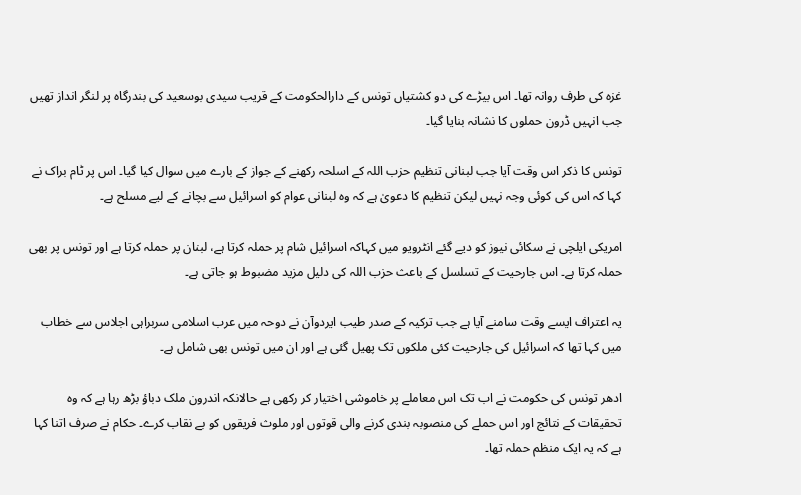غزہ کی طرف روانہ تھا۔ اس بیڑے کی دو کشتیاں تونس کے دارالحکومت کے قریب سیدی بوسعید کی بندرگاہ پر لنگر انداز تھیں جب انہیں ڈرون حملوں کا نشانہ بنایا گیا۔

تونس کا ذکر اس وقت آیا جب لبنانی تنظیم حزب اللہ کے اسلحہ رکھنے کے جواز کے بارے میں سوال کیا گیا۔ اس پر ٹام براک نے کہا کہ اس کی کوئی وجہ نہیں لیکن تنظیم کا دعویٰ ہے کہ وہ لبنانی عوام کو اسرائیل سے بچانے کے لیے مسلح ہے۔

امریکی ایلچی نے سکائی نیوز کو دیے گئے انٹرویو میں کہاکہ اسرائیل شام پر حملہ کرتا ہے، لبنان پر حملہ کرتا ہے اور تونس پر بھی حملہ کرتا ہے۔ اس جارحیت کے تسلسل کے باعث حزب اللہ کی دلیل مزید مضبوط ہو جاتی ہے۔

یہ اعتراف ایسے وقت سامنے آیا ہے جب ترکیہ کے صدر طیب ایردوآن نے دوحہ میں عرب اسلامی سربراہی اجلاس سے خطاب میں کہا تھا کہ اسرائیل کی جارحیت کئی ملکوں تک پھیل گئی ہے اور ان میں تونس بھی شامل ہے۔

ادھر تونس کی حکومت نے اب تک اس معاملے پر خاموشی اختیار کر رکھی ہے حالانکہ اندرون ملک دباؤ بڑھ رہا ہے کہ وہ تحقیقات کے نتائج اور اس حملے کی منصوبہ بندی کرنے والی قوتوں اور ملوث فریقوں کو بے نقاب کرے۔ حکام نے صرف اتنا کہا ہے کہ یہ ایک منظم حملہ تھا۔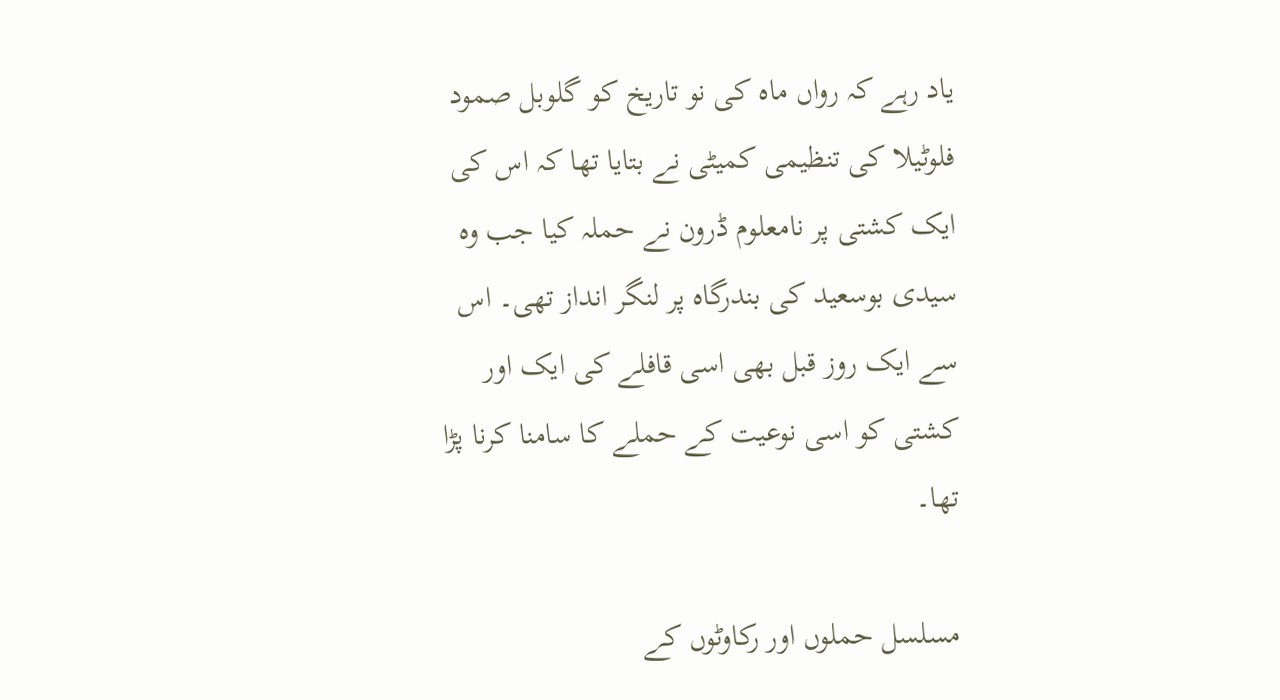یاد رہے کہ رواں ماہ کی نو تاریخ کو گلوبل صمود فلوٹیلا کی تنظیمی کمیٹی نے بتایا تھا کہ اس کی ایک کشتی پر نامعلوم ڈرون نے حملہ کیا جب وہ سیدی بوسعید کی بندرگاہ پر لنگر انداز تھی۔ اس سے ایک روز قبل بھی اسی قافلے کی ایک اور کشتی کو اسی نوعیت کے حملے کا سامنا کرنا پڑا تھا۔

مسلسل حملوں اور رکاوٹوں کے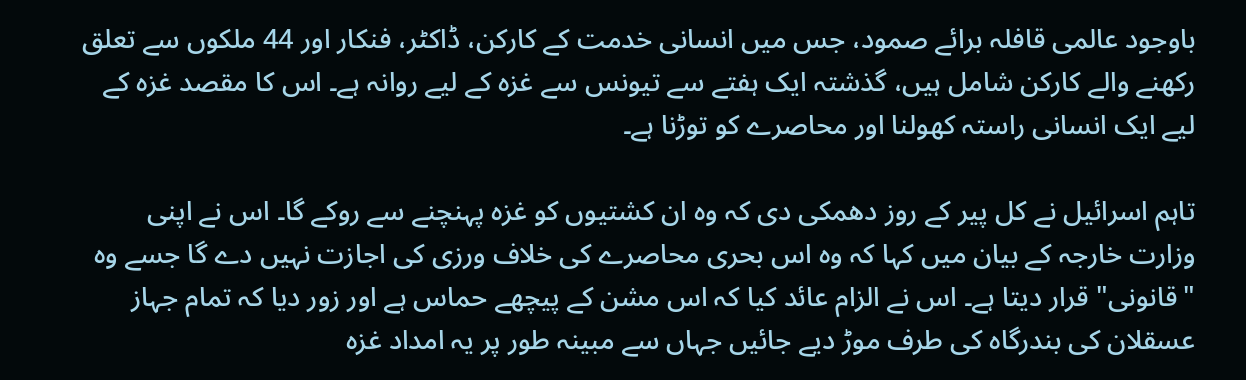باوجود عالمی قافلہ برائے صمود، جس میں انسانی خدمت کے کارکن، ڈاکٹر، فنکار اور 44 ملکوں سے تعلق رکھنے والے کارکن شامل ہیں، گذشتہ ایک ہفتے سے تیونس سے غزہ کے لیے روانہ ہے۔ اس کا مقصد غزہ کے لیے ایک انسانی راستہ کھولنا اور محاصرے کو توڑنا ہے۔

تاہم اسرائیل نے کل پیر کے روز دھمکی دی کہ وہ ان کشتیوں کو غزہ پہنچنے سے روکے گا۔ اس نے اپنی وزارت خارجہ کے بیان میں کہا کہ وہ اس بحری محاصرے کی خلاف ورزی کی اجازت نہیں دے گا جسے وہ "قانونی" قرار دیتا ہے۔ اس نے الزام عائد کیا کہ اس مشن کے پیچھے حماس ہے اور زور دیا کہ تمام جہاز عسقلان کی بندرگاہ کی طرف موڑ دیے جائیں جہاں سے مبینہ طور پر یہ امداد غزہ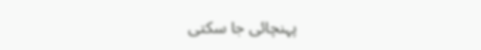پہنچائی جا سکتی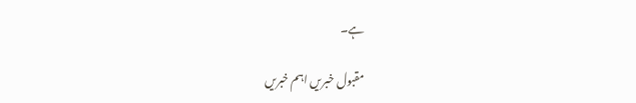ہے۔

مقبول خبریں اہم خبریں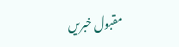مقبول خبریں